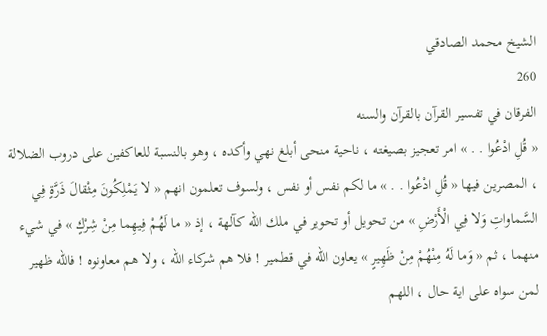الشيخ محمد الصادقي
260
الفرقان في تفسير القرآن بالقرآن والسنه
« قُلِ ادْعُوا . . » امر تعجيز بصيغته ، ناحية منحى أبلغ نهي وأكده ، وهو بالنسبة للعاكفين على دروب الضلالة ، المصرين فيها « قُلِ ادْعُوا . . » ما لكم نفس أو نفس ، ولسوف تعلمون انهم « لا يَمْلِكُونَ مِثْقالَ ذَرَّةٍ فِي السَّماواتِ وَلا فِي الْأَرْضِ » من تحويل أو تحوير في ملك اللّه كآلهة ، إذ « ما لَهُمْ فِيهِما مِنْ شِرْكٍ » في شيء منهما ، ثم « وَما لَهُ مِنْهُمْ مِنْ ظَهِيرٍ » يعاون اللّه في قطمير ! فلا هم شركاء اللّه ، ولا هم معاونوه ! فاللّه ظهير لمن سواه على اية حال ، اللهم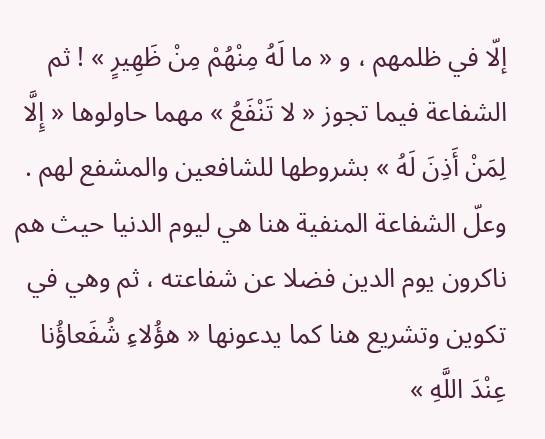إلّا في ظلمهم ، و « ما لَهُ مِنْهُمْ مِنْ ظَهِيرٍ » ! ثم الشفاعة فيما تجوز « لا تَنْفَعُ » مهما حاولوها « إِلَّا لِمَنْ أَذِنَ لَهُ » بشروطها للشافعين والمشفع لهم . وعلّ الشفاعة المنفية هنا هي ليوم الدنيا حيث هم ناكرون يوم الدين فضلا عن شفاعته ، ثم وهي في تكوين وتشريع هنا كما يدعونها « هؤُلاءِ شُفَعاؤُنا عِنْدَ اللَّهِ »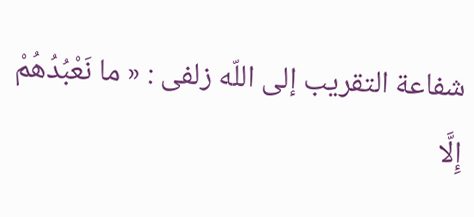شفاعة التقريب إلى اللّه زلفى : « ما نَعْبُدُهُمْ إِلَّا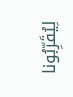لِيُقَرِّبُونا